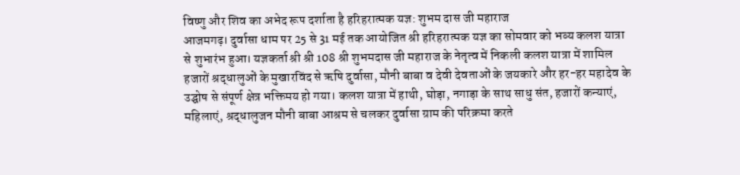विष्णु और शिव का अभेद रूप दर्शाता है हरिहरात्मक यज्ञ: शुभम दास जी महाराज
आजमगढ़। दुर्वासा धाम पर 25 से 31 मई तक आयोजित श्री हरिहरात्मक यज्ञ का सोमवार को भव्य कलश यात्रा से शुभारंभ हुआ। यज्ञकर्ता श्री श्री 108 श्री शुभमदास जी महाराज के नेतृत्व में निकली कलश यात्रा में शामिल हजारों श्रद्धालुओं के मुखारविंद से ऋषि दुर्वासा, मौनी बाबा व देवी देवताओं के जयकारे और हर-हर महादेव के उद्घोष से संपूर्ण क्षेत्र भक्तिमय हो गया। कलश यात्रा में हाथी, घोड़ा, नगाड़ा के साथ साधु संत, हजारों कन्याएं, महिलाएं, श्रद्धालुजन मौनी बाबा आश्रम से चलकर दुर्वासा ग्राम की परिक्रमा करते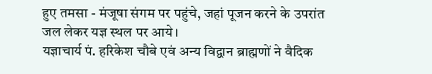हुए तमसा - मंजूषा संगम पर पहुंचे, जहां पूजन करने के उपरांत जल लेकर यज्ञ स्थल पर आये।
यज्ञाचार्य पं. हरिकेश चौबे एवं अन्य विद्वान ब्राह्मणों ने वैदिक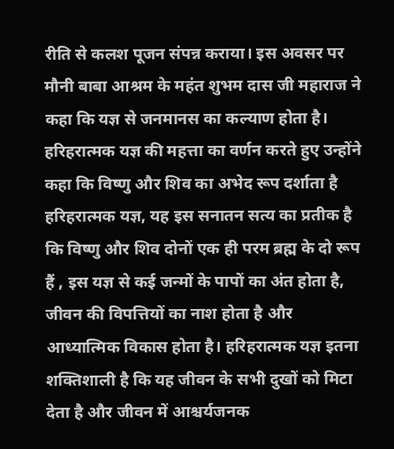रीति से कलश पूजन संपन्न कराया। इस अवसर पर मौनी बाबा आश्रम के महंत शुभम दास जी महाराज ने कहा कि यज्ञ से जनमानस का कल्याण होता है। हरिहरात्मक यज्ञ की महत्ता का वर्णन करते हुए उन्होंने कहा कि विष्णु और शिव का अभेद रूप दर्शाता है हरिहरात्मक यज्ञ, यह इस सनातन सत्य का प्रतीक है कि विष्णु और शिव दोनों एक ही परम ब्रह्म के दो रूप हैं , इस यज्ञ से कई जन्मों के पापों का अंत होता है, जीवन की विपत्तियों का नाश होता है और आध्यात्मिक विकास होता है। हरिहरात्मक यज्ञ इतना शक्तिशाली है कि यह जीवन के सभी दुखों को मिटा देता है और जीवन में आश्चर्यजनक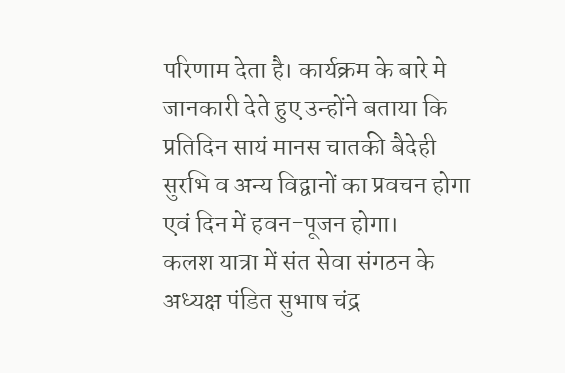परिणाम देता है। कार्यक्रम के बारे मे जानकारी देते हुए उन्होंने बताया कि प्रतिदिन सायं मानस चातकी बैदेही सुरभि व अन्य विद्वानों का प्रवचन होगा एवं दिन में हवन-पूजन होगा।
कलश यात्रा में संत सेवा संगठन के अध्यक्ष पंडित सुभाष चंद्र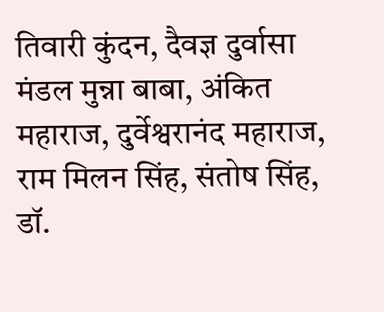तिवारी कुंदन, दैवज्ञ दुर्वासा मंडल मुन्ना बाबा, अंकित महाराज, दुर्वेश्वरानंद महाराज, राम मिलन सिंह, संतोष सिंह, डॉ.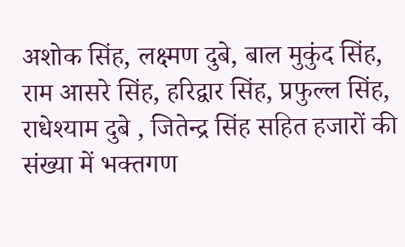अशोक सिंह, लक्ष्मण दुबे, बाल मुकुंद सिंह, राम आसरे सिंह, हरिद्वार सिंह, प्रफुल्ल सिंह, राधेश्याम दुबे , जितेन्द्र सिंह सहित हजारों की संख्या में भक्तगण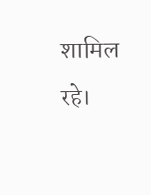शामिल रहे।